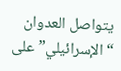يتواصل العدوان “الإسرائيلي” على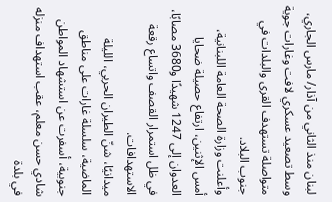لبنان منذ الثاني من آذار/ مارس الجاري، وسط تصعيد عسكري لافت وغارات جوية متواصلة تستهدف القرى والبلدات في جنوب البلاد.
وأعلنت وزارة الصحة العامة اللبنانية، أمس الإثنين، ارتفاع حصيلة ضحايا العدوان إلى 1247 شهيدًا و3680 مصابًا، في ظل استمرار القصف واتساع رقعة الاستهدافات.
ميدانيًا، شنّ الطيران الحربي، الليلة الماضية، سلسلة غارات على مناطق جنوبية، أسفرت عن استشهاد المواطن شادي حسن معلم، عقب استهداف منزله في بلدة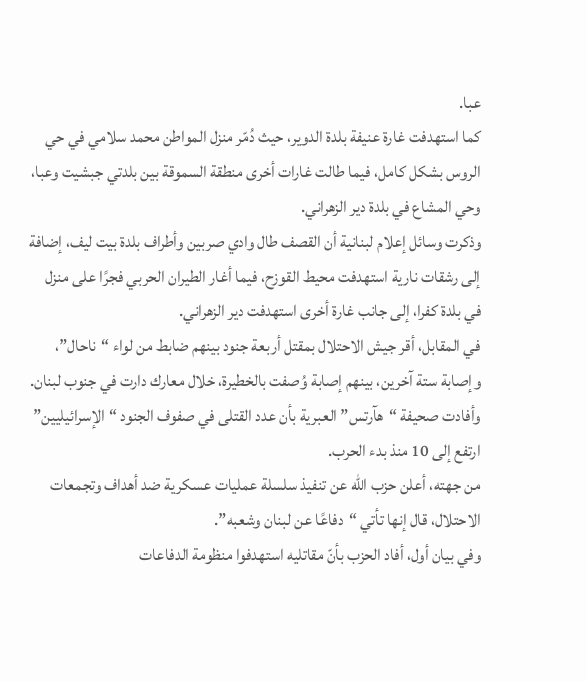عبا.
كما استهدفت غارة عنيفة بلدة الدوير، حيث دُمّر منزل المواطن محمد سلامي في حي الروس بشكل كامل، فيما طالت غارات أخرى منطقة السموقة بين بلدتي جبشيت وعبا، وحي المشاع في بلدة دير الزهراني.
وذكرت وسائل إعلام لبنانية أن القصف طال وادي صربين وأطراف بلدة بيت ليف، إضافة إلى رشقات نارية استهدفت محيط القوزح، فيما أغار الطيران الحربي فجرًا على منزل في بلدة كفرا، إلى جانب غارة أخرى استهدفت دير الزهراني.
في المقابل، أقر جيش الاحتلال بمقتل أربعة جنود بينهم ضابط من لواء “ناحال”، وإصابة ستة آخرين، بينهم إصابة وُصفت بالخطيرة، خلال معارك دارت في جنوب لبنان.
وأفادت صحيفة “هآرتس” العبرية بأن عدد القتلى في صفوف الجنود “الإسرائيليين” ارتفع إلى 10 منذ بدء الحرب.
من جهته، أعلن حزب الله عن تنفيذ سلسلة عمليات عسكرية ضد أهداف وتجمعات الاحتلال، قال إنها تأتي “دفاعًا عن لبنان وشعبه”.
وفي بيان أول، أفاد الحزب بأنّ مقاتليه استهدفوا منظومة الدفاعات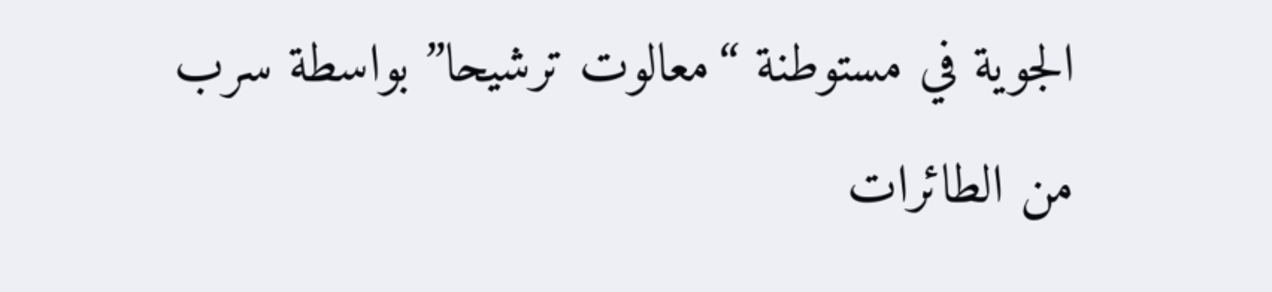الجوية في مستوطنة “معالوت ترشيحا” بواسطة سرب من الطائرات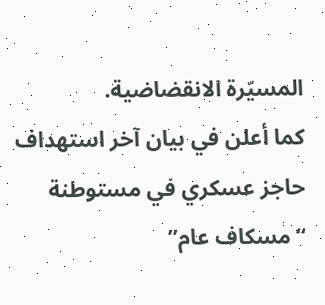المسيّرة الانقضاضية.
كما أعلن في بيان آخر استهداف حاجز عسكري في مستوطنة “مسكاف عام”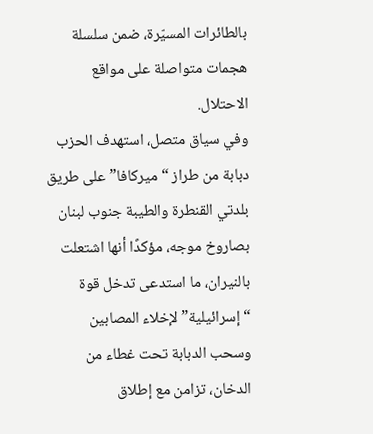بالطائرات المسيّرة، ضمن سلسلة هجمات متواصلة على مواقع الاحتلال.
وفي سياق متصل، استهدف الحزب دبابة من طراز “ميركافا” على طريق بلدتي القنطرة والطيبة جنوب لبنان بصاروخ موجه، مؤكدًا أنها اشتعلت بالنيران، ما استدعى تدخل قوة “إسرائيلية” لإخلاء المصابين وسحب الدبابة تحت غطاء من الدخان، تزامن مع إطلاق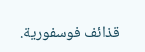قذائف فوسفورية.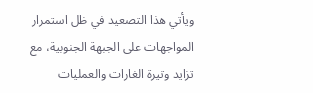ويأتي هذا التصعيد في ظل استمرار المواجهات على الجبهة الجنوبية، مع تزايد وتيرة الغارات والعمليات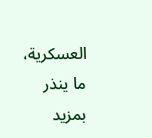العسكرية، ما ينذر بمزيد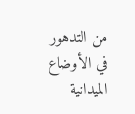من التدهور في الأوضاع الميدانية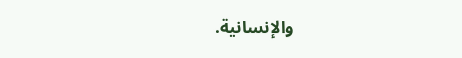والإنسانية.